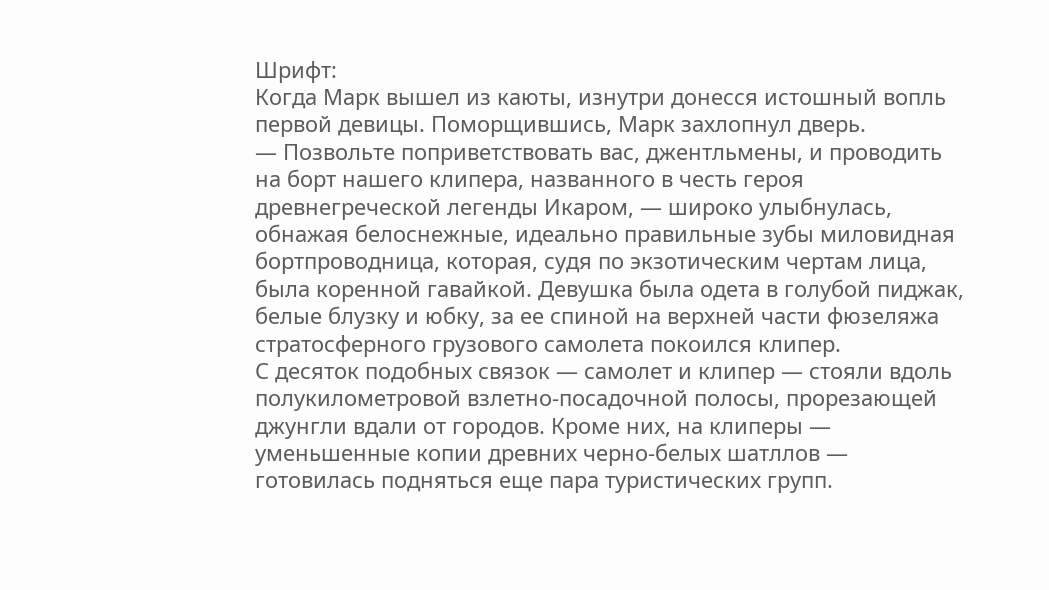Шрифт:
Когда Марк вышел из каюты, изнутри донесся истошный вопль первой девицы. Поморщившись, Марк захлопнул дверь.
— Позвольте поприветствовать вас, джентльмены, и проводить на борт нашего клипера, названного в честь героя древнегреческой легенды Икаром, — широко улыбнулась, обнажая белоснежные, идеально правильные зубы миловидная бортпроводница, которая, судя по экзотическим чертам лица, была коренной гавайкой. Девушка была одета в голубой пиджак, белые блузку и юбку, за ее спиной на верхней части фюзеляжа стратосферного грузового самолета покоился клипер.
С десяток подобных связок — самолет и клипер — стояли вдоль полукилометровой взлетно-посадочной полосы, прорезающей джунгли вдали от городов. Кроме них, на клиперы — уменьшенные копии древних черно-белых шатллов — готовилась подняться еще пара туристических групп.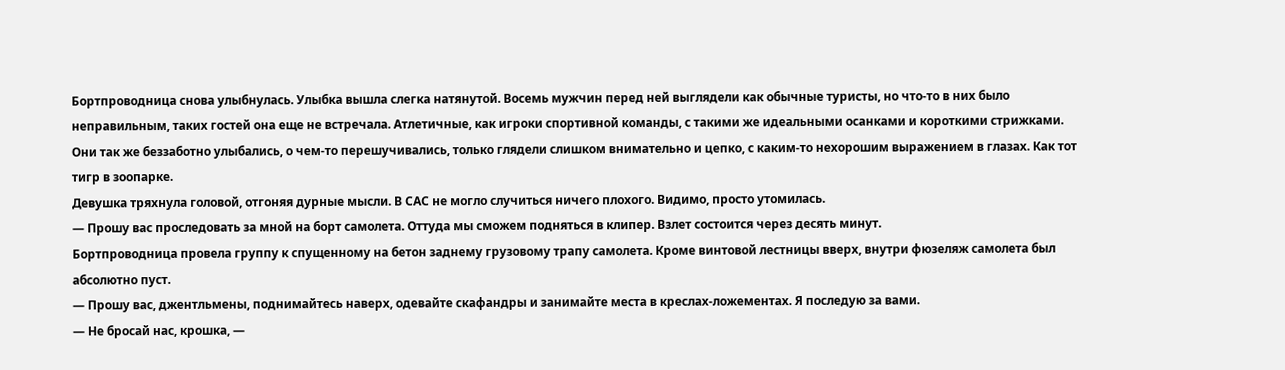Бортпроводница снова улыбнулась. Улыбка вышла слегка натянутой. Восемь мужчин перед ней выглядели как обычные туристы, но что-то в них было неправильным, таких гостей она еще не встречала. Атлетичные, как игроки спортивной команды, с такими же идеальными осанками и короткими стрижками. Они так же беззаботно улыбались, о чем-то перешучивались, только глядели слишком внимательно и цепко, с каким-то нехорошим выражением в глазах. Как тот тигр в зоопарке.
Девушка тряхнула головой, отгоняя дурные мысли. В САС не могло случиться ничего плохого. Видимо, просто утомилась.
— Прошу вас проследовать за мной на борт самолета. Оттуда мы сможем подняться в клипер. Взлет состоится через десять минут.
Бортпроводница провела группу к спущенному на бетон заднему грузовому трапу самолета. Кроме винтовой лестницы вверх, внутри фюзеляж самолета был абсолютно пуст.
— Прошу вас, джентльмены, поднимайтесь наверх, одевайте скафандры и занимайте места в креслах-ложементах. Я последую за вами.
— Не бросай нас, крошка, —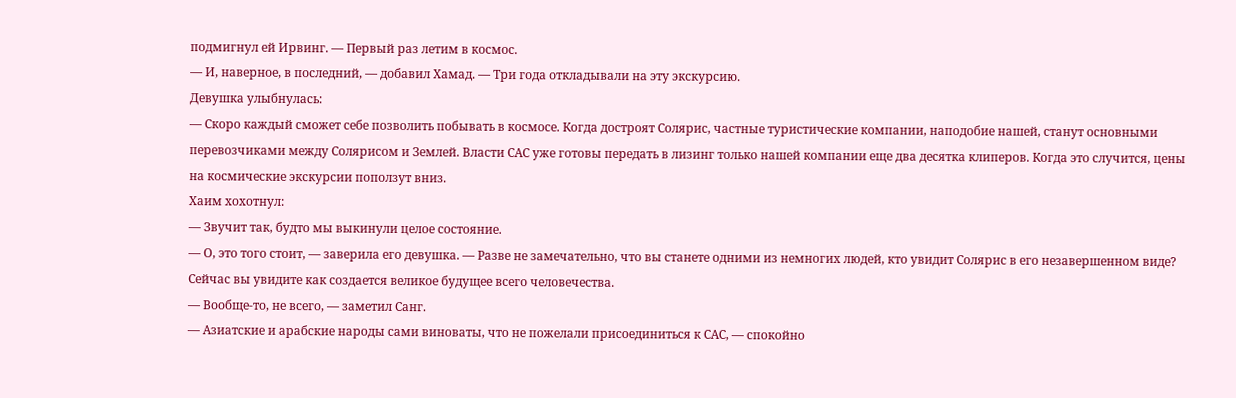подмигнул ей Ирвинг. — Первый раз летим в космос.
— И, наверное, в последний, — добавил Хамад. — Три года откладывали на эту экскурсию.
Девушка улыбнулась:
— Скоро каждый сможет себе позволить побывать в космосе. Когда достроят Солярис, частные туристические компании, наподобие нашей, станут основными перевозчиками между Солярисом и Землей. Власти САС уже готовы передать в лизинг только нашей компании еще два десятка клиперов. Когда это случится, цены на космические экскурсии поползут вниз.
Хаим хохотнул:
— Звучит так, будто мы выкинули целое состояние.
— О, это того стоит, — заверила его девушка. — Разве не замечательно, что вы станете одними из немногих людей, кто увидит Солярис в его незавершенном виде? Сейчас вы увидите как создается великое будущее всего человечества.
— Вообще-то, не всего, — заметил Санг.
— Азиатские и арабские народы сами виноваты, что не пожелали присоединиться к САС, — спокойно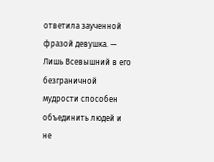ответила заученной фразой девушка. — Лишь Всевышний в его безграничной мудрости способен объединить людей и не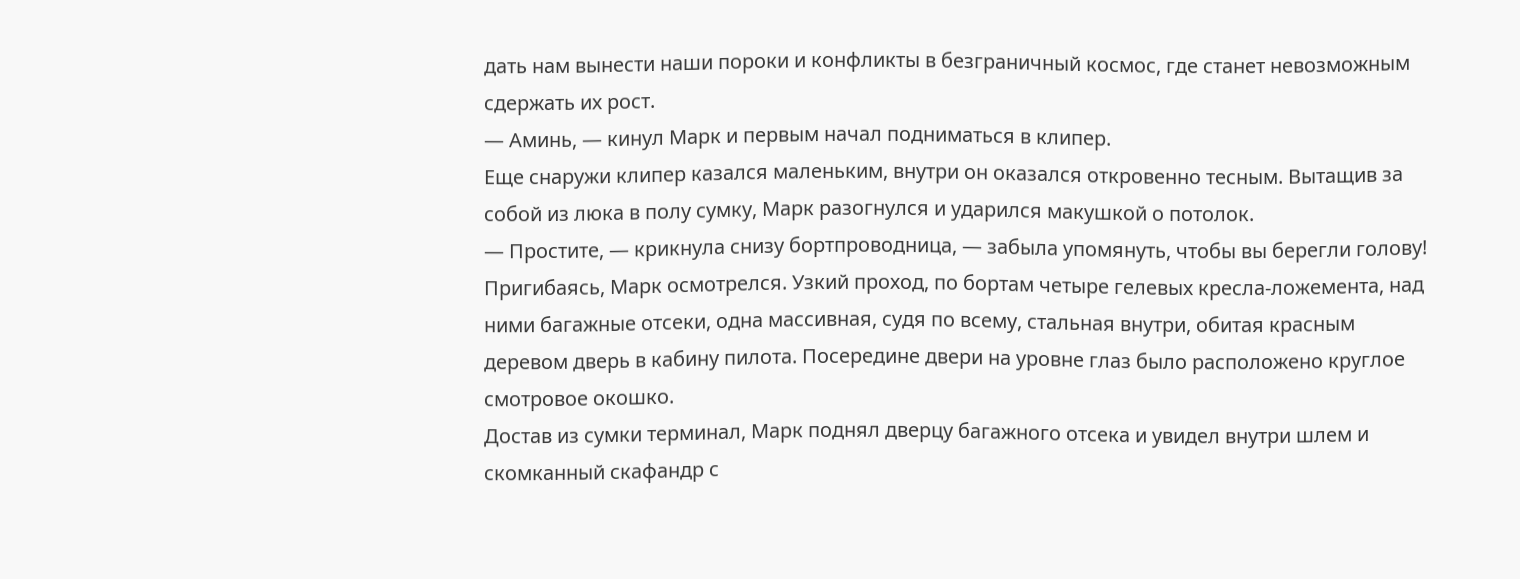дать нам вынести наши пороки и конфликты в безграничный космос, где станет невозможным сдержать их рост.
— Аминь, — кинул Марк и первым начал подниматься в клипер.
Еще снаружи клипер казался маленьким, внутри он оказался откровенно тесным. Вытащив за собой из люка в полу сумку, Марк разогнулся и ударился макушкой о потолок.
— Простите, — крикнула снизу бортпроводница, — забыла упомянуть, чтобы вы берегли голову!
Пригибаясь, Марк осмотрелся. Узкий проход, по бортам четыре гелевых кресла-ложемента, над ними багажные отсеки, одна массивная, судя по всему, стальная внутри, обитая красным деревом дверь в кабину пилота. Посередине двери на уровне глаз было расположено круглое смотровое окошко.
Достав из сумки терминал, Марк поднял дверцу багажного отсека и увидел внутри шлем и скомканный скафандр с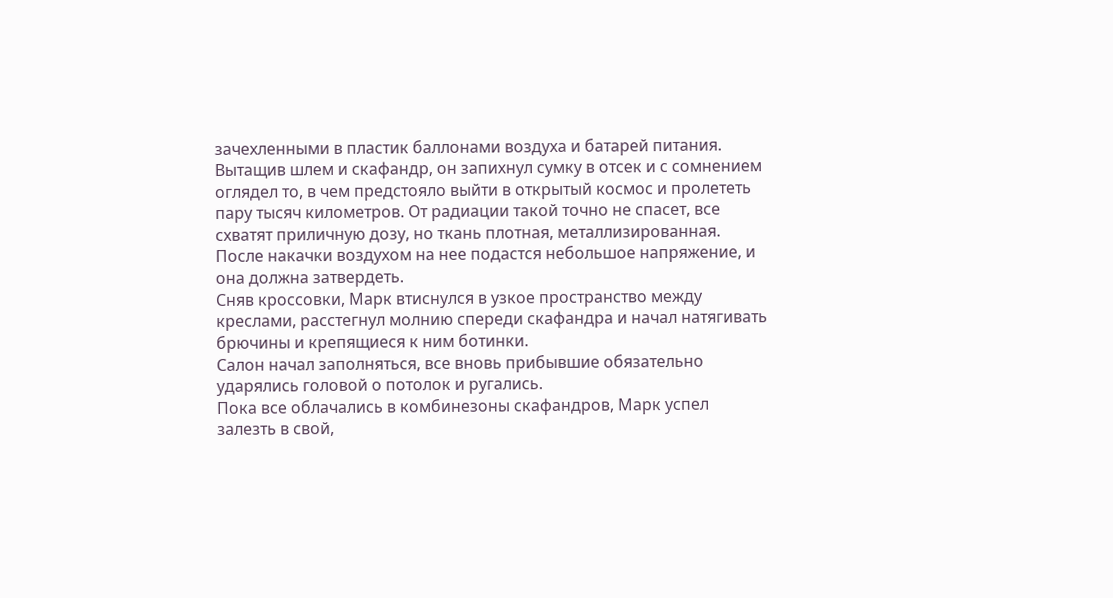зачехленными в пластик баллонами воздуха и батарей питания. Вытащив шлем и скафандр, он запихнул сумку в отсек и с сомнением оглядел то, в чем предстояло выйти в открытый космос и пролететь пару тысяч километров. От радиации такой точно не спасет, все схватят приличную дозу, но ткань плотная, металлизированная. После накачки воздухом на нее подастся небольшое напряжение, и она должна затвердеть.
Сняв кроссовки, Марк втиснулся в узкое пространство между креслами, расстегнул молнию спереди скафандра и начал натягивать брючины и крепящиеся к ним ботинки.
Салон начал заполняться, все вновь прибывшие обязательно ударялись головой о потолок и ругались.
Пока все облачались в комбинезоны скафандров, Марк успел залезть в свой,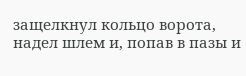защелкнул кольцо ворота, надел шлем и, попав в пазы и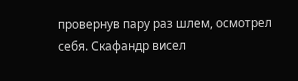провернув пару раз шлем, осмотрел себя. Скафандр висел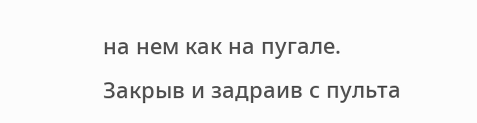на нем как на пугале.
Закрыв и задраив с пульта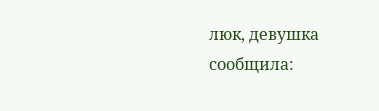люк, девушка сообщила: